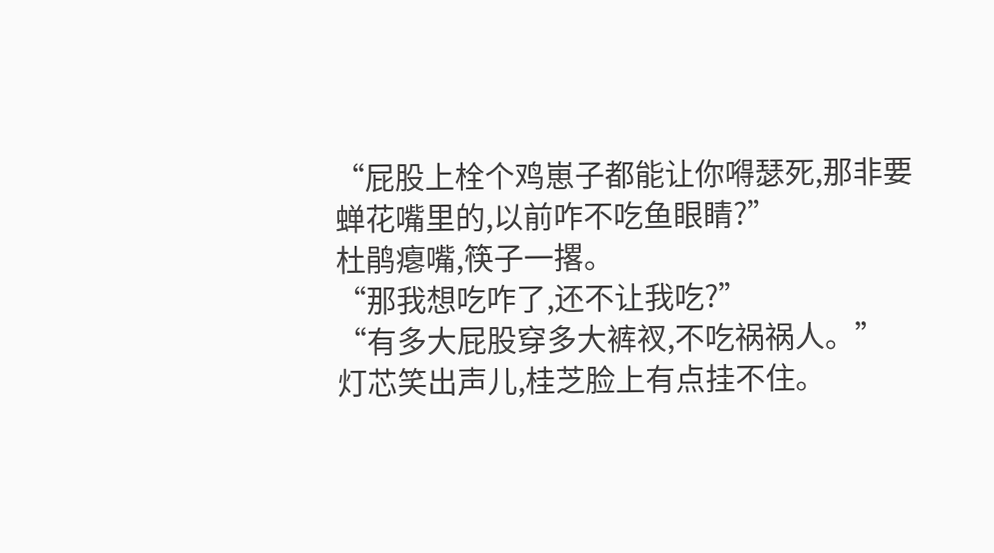“屁股上栓个鸡崽子都能让你嘚瑟死,那非要蝉花嘴里的,以前咋不吃鱼眼睛?”
杜鹃瘪嘴,筷子一撂。
“那我想吃咋了,还不让我吃?”
“有多大屁股穿多大裤衩,不吃祸祸人。”
灯芯笑出声儿,桂芝脸上有点挂不住。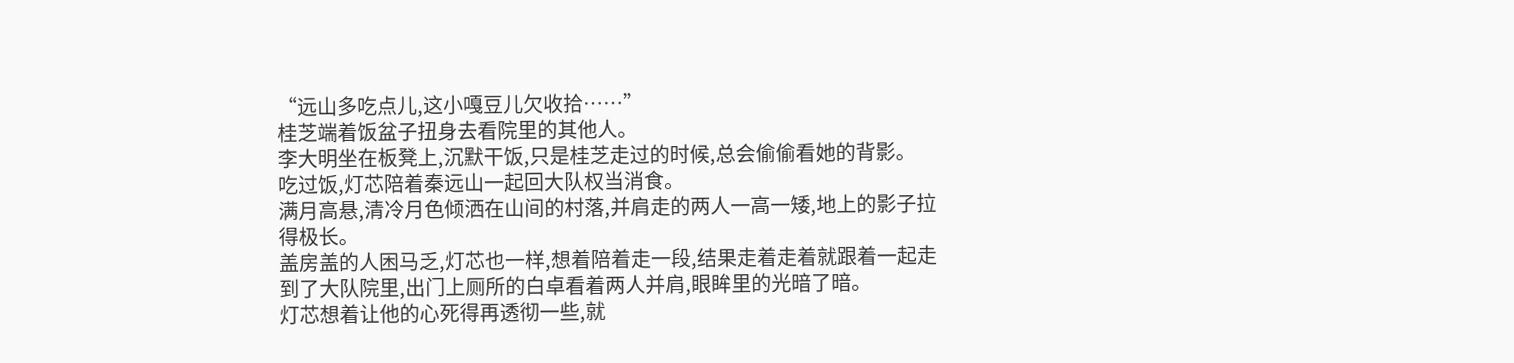“远山多吃点儿,这小嘎豆儿欠收拾……”
桂芝端着饭盆子扭身去看院里的其他人。
李大明坐在板凳上,沉默干饭,只是桂芝走过的时候,总会偷偷看她的背影。
吃过饭,灯芯陪着秦远山一起回大队权当消食。
满月高悬,清冷月色倾洒在山间的村落,并肩走的两人一高一矮,地上的影子拉得极长。
盖房盖的人困马乏,灯芯也一样,想着陪着走一段,结果走着走着就跟着一起走到了大队院里,出门上厕所的白卓看着两人并肩,眼眸里的光暗了暗。
灯芯想着让他的心死得再透彻一些,就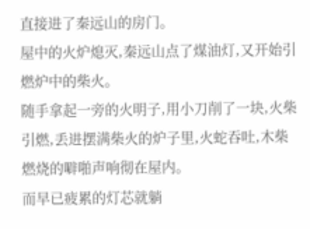直接进了秦远山的房门。
屋中的火炉熄灭,秦远山点了煤油灯,又开始引燃炉中的柴火。
随手拿起一旁的火明子,用小刀削了一块,火柴引燃,丢进摆满柴火的炉子里,火蛇吞吐,木柴燃烧的噼啪声响彻在屋内。
而早已疲累的灯芯就躺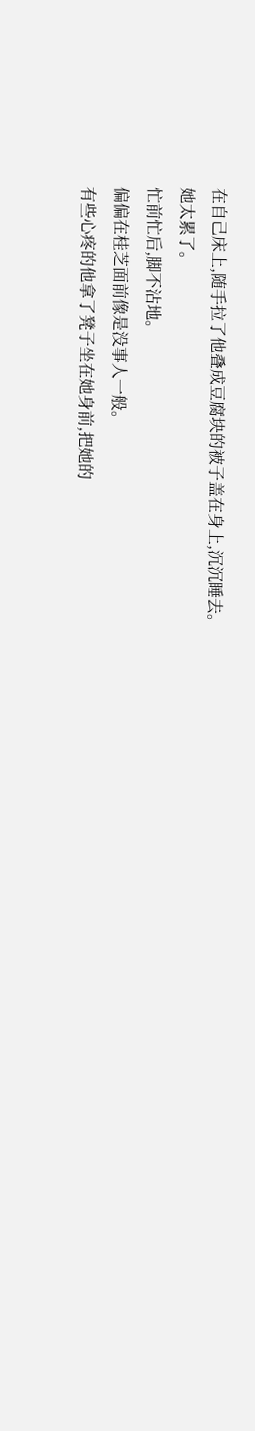在自己床上,随手拉了他叠成豆腐块的被子盖在身上,沉沉睡去。
她太累了。
忙前忙后,脚不沾地。
偏偏在桂芝面前像是没事人一般。
有些心疼的他拿了凳子坐在她身前,把她的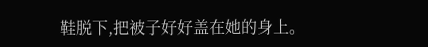鞋脱下,把被子好好盖在她的身上。